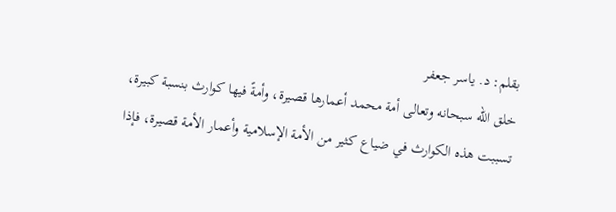بقلم: د. ياسر جعفر
خلق الله سبحانه وتعالى أمة محمد أعمارها قصيرة، وأمةً فيها كوارث بنسبة كبيرة، تسببت هذه الكوارث في ضياع كثير من الأمة الإسلامية وأعمار الأمة قصيرة، فإذا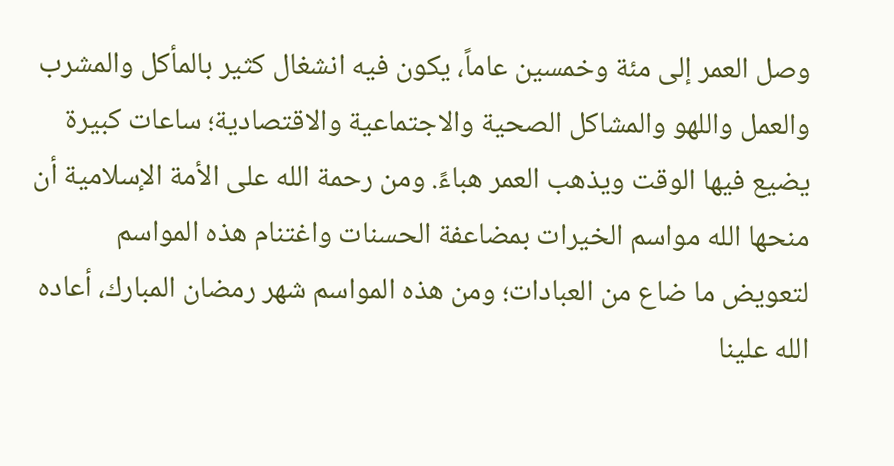وصل العمر إلى مئة وخمسين عاماً، يكون فيه انشغال كثير بالمأكل والمشرب والعمل واللهو والمشاكل الصحية والاجتماعية والاقتصادية؛ ساعات كبيرة يضيع فيها الوقت ويذهب العمر هباءً. ومن رحمة الله على الأمة الإسلامية أن منحها الله مواسم الخيرات بمضاعفة الحسنات واغتنام هذه المواسم لتعويض ما ضاع من العبادات؛ ومن هذه المواسم شهر رمضان المبارك، أعاده الله علينا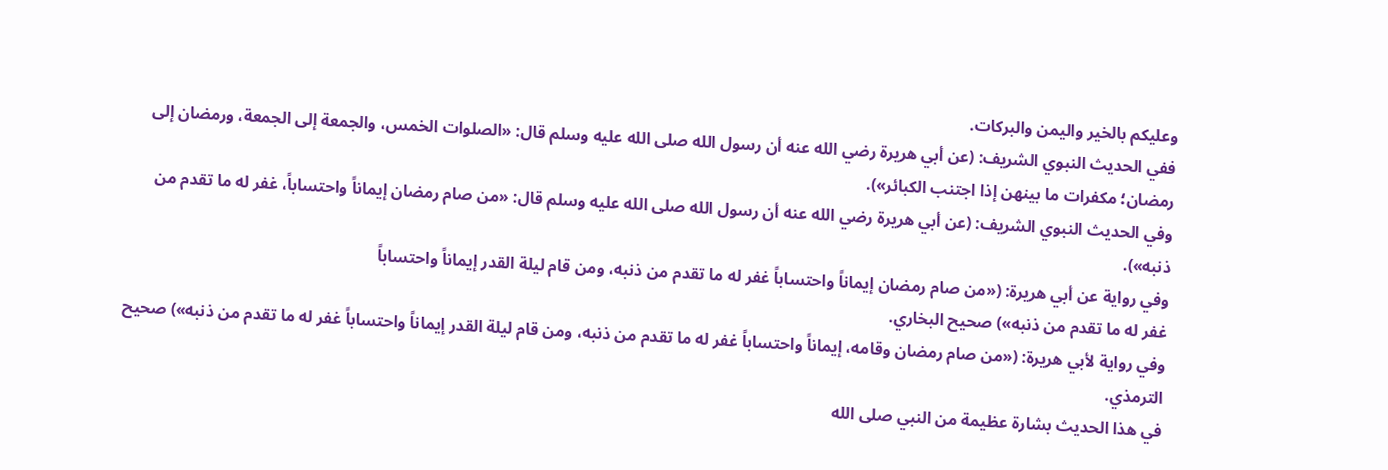وعليكم بالخير واليمن والبركات.
ففي الحديث النبوي الشريف: (عن أبي هريرة رضي الله عنه أن رسول الله صلى الله عليه وسلم قال: «الصلوات الخمس، والجمعة إلى الجمعة، ورمضان إلى رمضان؛ مكفرات ما بينهن إذا اجتنب الكبائر»).
وفي الحديث النبوي الشريف: (عن أبي هريرة رضي الله عنه أن رسول الله صلى الله عليه وسلم قال: «من صام رمضان إيماناً واحتساباً، غفر له ما تقدم من ذنبه»).
وفي رواية عن أبي هريرة: («من صام رمضان إيماناً واحتساباً غفر له ما تقدم من ذنبه، ومن قام ليلة القدر إيماناً واحتساباً
غفر له ما تقدم من ذنبه») صحيح البخاري.
وفي رواية لأبي هريرة: («من صام رمضان وقامه، إيماناً واحتساباً غفر له ما تقدم من ذنبه، ومن قام ليلة القدر إيماناً واحتساباً غفر له ما تقدم من ذنبه») صحيح الترمذي.
في هذا الحديث بشارة عظيمة من النبي صلى الله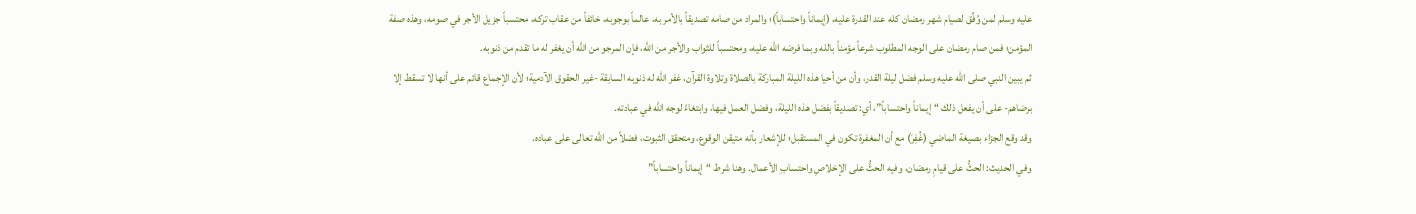عليه وسلم لمن وُفِّق لصيام شهر رمضان كله عند القدرة عليه، (إيماناً واحتساباً)؛ والمراد من صامه تصديقاً بالأمر به، عالماً بوجوبه، خائفاً من عقاب تركه، محتسباً جزيل الأجر في صومه، وهذه صفة المؤمن؛ فمن صام رمضان على الوجه المطلوب شرعاً مؤمناً بالله وبما فرضه الله عليه، ومحتسباً للثواب والأجر من الله، فإن المرجو من الله أن يغفر له ما تقدم من ذنوبه.
ثم يبين النبي صلى الله عليه وسلم فضل ليلة القدر، وأن من أحيا هذه الليلة المباركة بالصلاة وتلاوة القرآن، غفر الله له ذنوبه السابقة -غير الحقوق الآدمية؛ لأن الإجماع قائم على أنها لا تسقط إلا برضاهم- على أن يفعل ذلك “إيماناً واحتساباً”، أي: تصديقاً بفضل هذه الليلة، وفضل العمل فيها، وابتغاءً لوجه الله في عبادته.
وقد وقع الجزاء بصيغة الماضي (غُفِرَ) مع أن المغفرة تكون في المستقبل؛ للإشعار بأنه متيقن الوقوع، ومتحقق الثبوت، فضلاً من الله تعالى على عباده.
وفي الحديث: الحثُّ على قيامِ رمضان، وفيه الحثُّ على الإخلاصِ واحتسابِ الأعمال. وهنا شرط “إيماناً واحتساباً”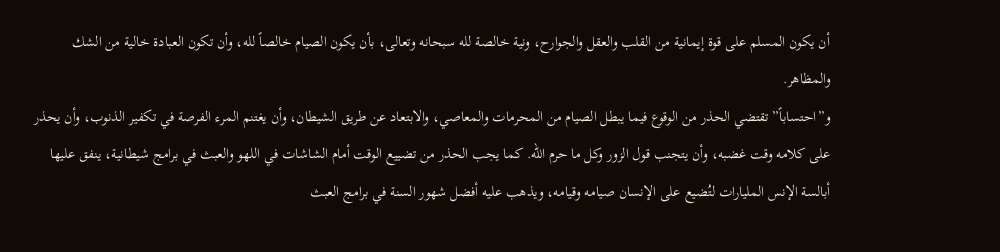أن يكون المسلم على قوة إيمانية من القلب والعقل والجوارح، ونية خالصة لله سبحانه وتعالى، بأن يكون الصيام خالصاً لله، وأن تكون العبادة خالية من الشك والمظاهر.
و”احتساباً” تقتضي الحذر من الوقوع فيما يبطل الصيام من المحرمات والمعاصي، والابتعاد عن طريق الشيطان، وأن يغتنم المرء الفرصة في تكفير الذنوب، وأن يحذر على كلامه وقت غضبه، وأن يتجنب قول الزور وكل ما حرم الله. كما يجب الحذر من تضييع الوقت أمام الشاشات في اللهو والعبث في برامج شيطانية، ينفق عليها أبالسة الإنس المليارات لتُضيع على الإنسان صيامه وقيامه، ويذهب عليه أفضل شهور السنة في برامج العبث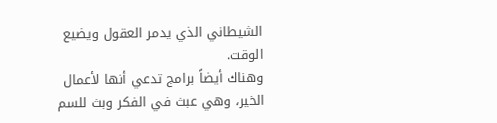الشيطاني الذي يدمر العقول ويضيع الوقت.
وهناك أيضاً برامج تدعي أنها لأعمال الخير، وهي عبث في الفكر وبث للسم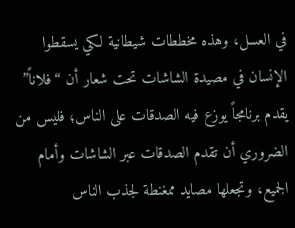في العسل، وهذه مخططات شيطانية لكي يسقطوا الإنسان في مصيدة الشاشات تحت شعار أن “فلاناً” يقدم برنامجاً يوزع فيه الصدقات على الناس؛ فليس من الضروري أن تقدم الصدقات عبر الشاشات وأمام الجميع، وتجعلها مصايد ممغنطة لجذب الناس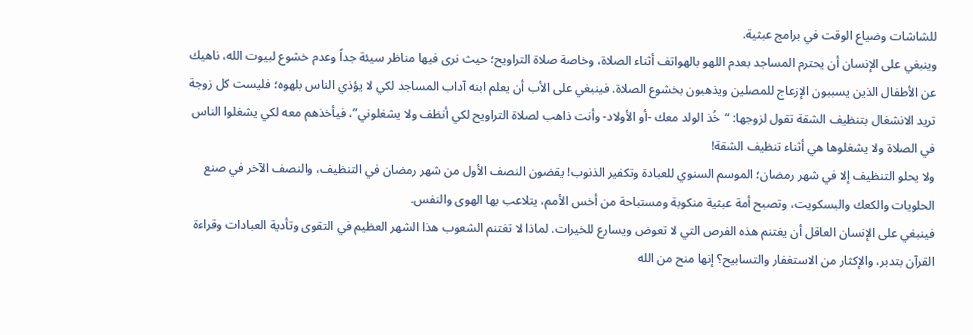للشاشات وضياع الوقت في برامج عبثية.
وينبغي على الإنسان أن يحترم المساجد بعدم اللهو بالهواتف أثناء الصلاة، وخاصة صلاة التراويح؛ حيث نرى فيها مناظر سيئة جداً وعدم خشوع لبيوت الله، ناهيك عن الأطفال الذين يسببون الإزعاج للمصلين ويذهبون بخشوع الصلاة. فينبغي على الأب أن يعلم ابنه آداب المساجد لكي لا يؤذي الناس بلهوه؛ فليست كل زوجة تريد الانشغال بتنظيف الشقة تقول لزوجها: “خُذ الولد معك -أو الأولاد- وأنت ذاهب لصلاة التراويح لكي أنظف ولا يشغلوني”، فيأخذهم معه لكي يشغلوا الناس في الصلاة ولا يشغلوها هي أثناء تنظيف الشقة!
ولا يحلو التنظيف إلا في شهر رمضان؛ الموسم السنوي للعبادة وتكفير الذنوب! يقضون النصف الأول من شهر رمضان في التنظيف، والنصف الآخر في صنع الحلويات والكعك والبسكويت، وتصبح أمة عبثية منكوبة ومستباحة من أخس الأمم، يتلاعب بها الهوى والنفس.
فينبغي على الإنسان العاقل أن يغتنم هذه الفرص التي لا تعوض ويسارع للخيرات. لماذا لا تغتنم الشعوب هذا الشهر العظيم في التقوى وتأدية العبادات وقراءة القرآن بتدبر، والإكثار من الاستغفار والتسابيح؟ إنها منح من الله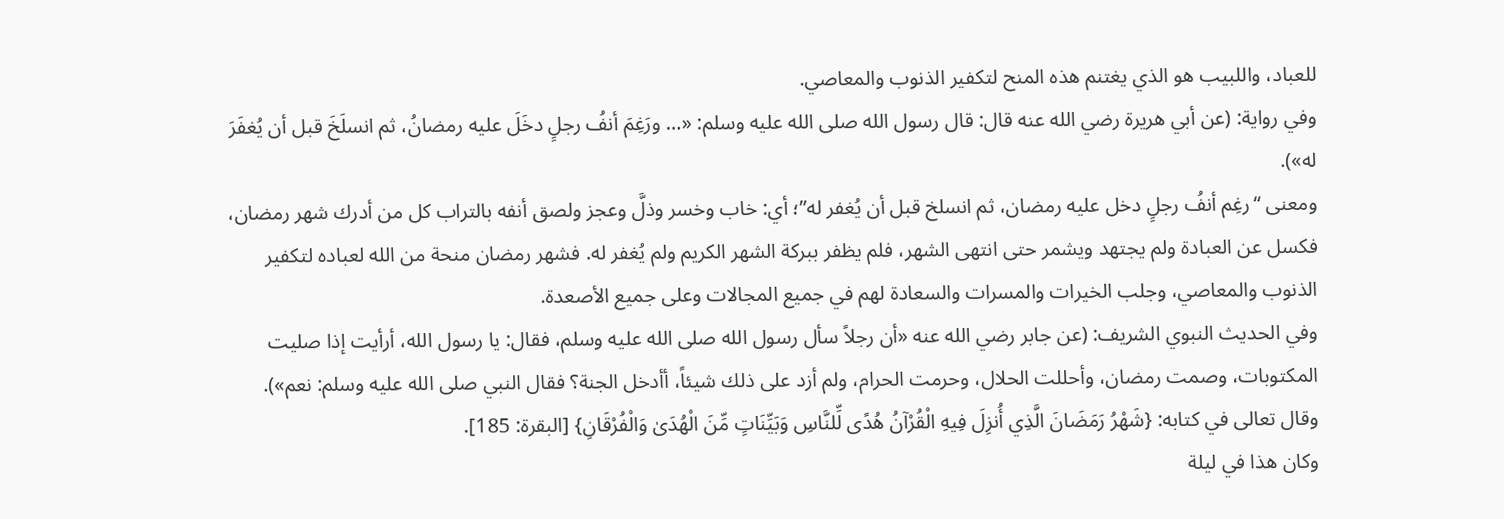للعباد، واللبيب هو الذي يغتنم هذه المنح لتكفير الذنوب والمعاصي.
وفي رواية: (عن أبي هريرة رضي الله عنه قال: قال رسول الله صلى الله عليه وسلم: «… ورَغِمَ أنفُ رجلٍ دخَلَ عليه رمضانُ، ثم انسلَخَ قبل أن يُغفَرَ له»).
ومعنى “رغِم أنفُ رجلٍ دخل عليه رمضان، ثم انسلخ قبل أن يُغفر له”؛ أي: خاب وخسر وذلَّ وعجز ولصق أنفه بالتراب كل من أدرك شهر رمضان، فكسل عن العبادة ولم يجتهد ويشمر حتى انتهى الشهر، فلم يظفر ببركة الشهر الكريم ولم يُغفر له. فشهر رمضان منحة من الله لعباده لتكفير الذنوب والمعاصي، وجلب الخيرات والمسرات والسعادة لهم في جميع المجالات وعلى جميع الأصعدة.
وفي الحديث النبوي الشريف: (عن جابر رضي الله عنه «أن رجلاً سأل رسول الله صلى الله عليه وسلم، فقال: يا رسول الله، أرأيت إذا صليت المكتوبات، وصمت رمضان، وأحللت الحلال، وحرمت الحرام، ولم أزد على ذلك شيئاً، أأدخل الجنة؟ فقال النبي صلى الله عليه وسلم: نعم»).
وقال تعالى في كتابه: {شَهْرُ رَمَضَانَ الَّذِي أُنزِلَ فِيهِ الْقُرْآنُ هُدًى لِّلنَّاسِ وَبَيِّنَاتٍ مِّنَ الْهُدَىٰ وَالْفُرْقَانِ} [البقرة: 185].
وكان هذا في ليلة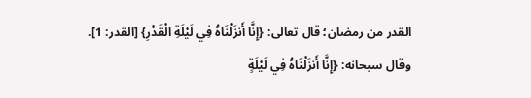القدر من رمضان؛ قال تعالى: {إِنَّا أَنزَلْنَاهُ فِي لَيْلَةِ الْقَدْرِ} [القدر: 1].
وقال سبحانه: {إِنَّا أَنزَلْنَاهُ فِي لَيْلَةٍ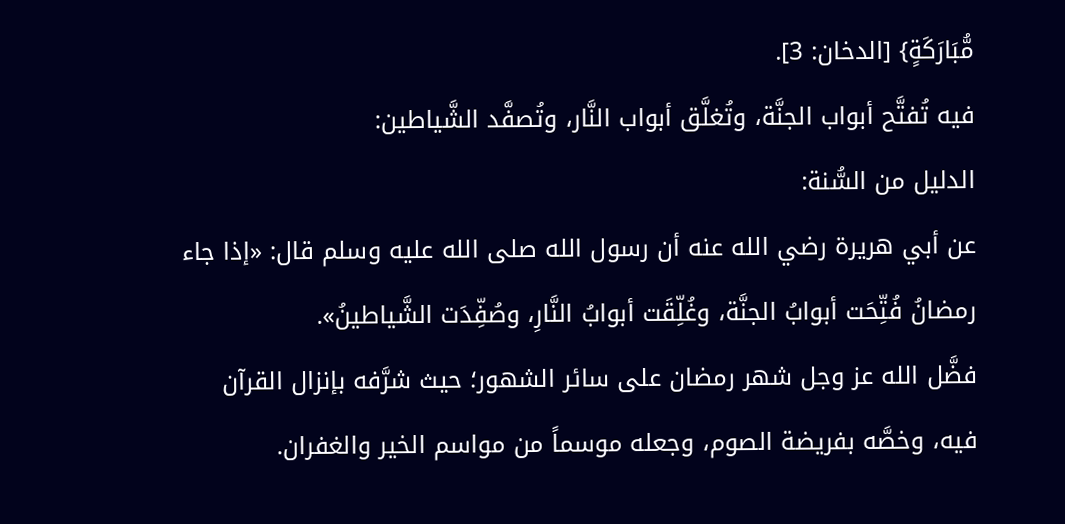مُّبَارَكَةٍ} [الدخان: 3].
فيه تُفتَّح أبواب الجنَّة، وتُغلَّق أبواب النَّار، وتُصفَّد الشَّياطين:
الدليل من السُّنة:
عن أبي هريرة رضي الله عنه أن رسول الله صلى الله عليه وسلم قال: «إذا جاء رمضانُ فُتِّحَت أبوابُ الجنَّة، وغُلِّقَت أبوابُ النَّارِ، وصُفِّدَت الشَّياطينُ».
فضَّل الله عز وجل شهر رمضان على سائر الشهور؛ حيث شرَّفه بإنزال القرآن فيه، وخصَّه بفريضة الصوم، وجعله موسماً من مواسم الخير والغفران.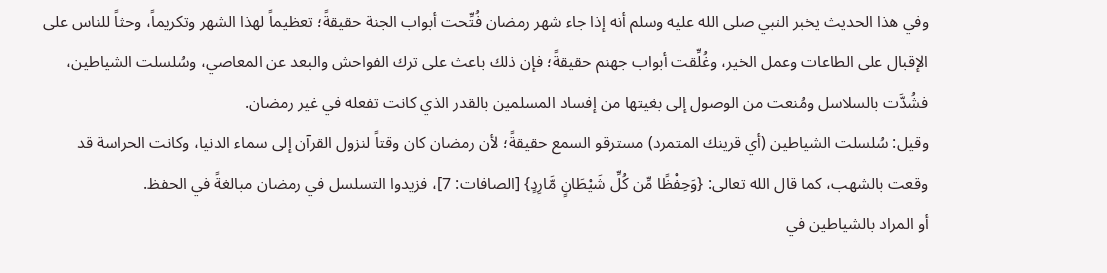وفي هذا الحديث يخبر النبي صلى الله عليه وسلم أنه إذا جاء شهر رمضان فُتِّحت أبواب الجنة حقيقةً؛ تعظيماً لهذا الشهر وتكريماً، وحثاً للناس على الإقبال على الطاعات وعمل الخير، وغُلِّقت أبواب جهنم حقيقةً؛ فإن ذلك باعث على ترك الفواحش والبعد عن المعاصي، وسُلسلت الشياطين، فشُدَّت بالسلاسل ومُنعت من الوصول إلى بغيتها من إفساد المسلمين بالقدر الذي كانت تفعله في غير رمضان.
وقيل: سُلسلت الشياطين (أي قرينك المتمرد) مسترقو السمع حقيقةً؛ لأن رمضان كان وقتاً لنزول القرآن إلى سماء الدنيا، وكانت الحراسة قد وقعت بالشهب، كما قال الله تعالى: {وَحِفْظًا مِّن كُلِّ شَيْطَانٍ مَّارِدٍ} [الصافات: 7]، فزيدوا التسلسل في رمضان مبالغةً في الحفظ.
أو المراد بالشياطين في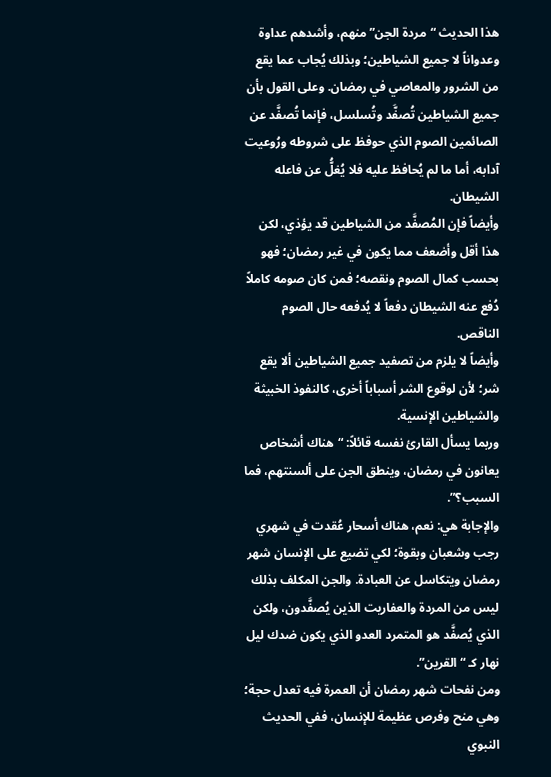هذا الحديث “مردة الجن” منهم، وأشدهم عداوة وعدواناً لا جميع الشياطين؛ وبذلك يُجاب عما يقع من الشرور والمعاصي في رمضان. وعلى القول بأن جميع الشياطين تُصفَّد وتُسلسل، فإنما تُصفَّد عن الصائمين الصوم الذي حوفظ على شروطه ورُوعيت آدابه، أما ما لم يُحافظ عليه فلا يُغلُّ عن فاعله الشيطان.
وأيضاً فإن المُصفَّد من الشياطين قد يؤذي، لكن هذا أقل وأضعف مما يكون في غير رمضان؛ فهو بحسب كمال الصوم ونقصه؛ فمن كان صومه كاملاً دُفع عنه الشيطان دفعاً لا يُدفعه حال الصوم الناقص.
وأيضاً لا يلزم من تصفيد جميع الشياطين ألا يقع شر؛ لأن لوقوع الشر أسباباً أخرى، كالنفوذ الخبيثة والشياطين الإنسية.
وربما يسأل القارئ نفسه قائلاً: “هناك أشخاص يعانون في رمضان، وينطق الجن على ألسنتهم، فما السبب؟”.
والإجابة هي: نعم، هناك أسحار عُقدت في شهري رجب وشعبان وبقوة؛ لكي تضيع على الإنسان شهر رمضان ويتكاسل عن العبادة. والجن المكلف بذلك ليس من المردة والعفاريت الذين يُصفَّدون، ولكن الذي يُصفَّد هو المتمرد العدو الذي يكون ضدك ليل نهار كـ “القرين”.
ومن نفحات شهر رمضان أن العمرة فيه تعدل حجة؛ وهي منح وفرص عظيمة للإنسان، ففي الحديث النبوي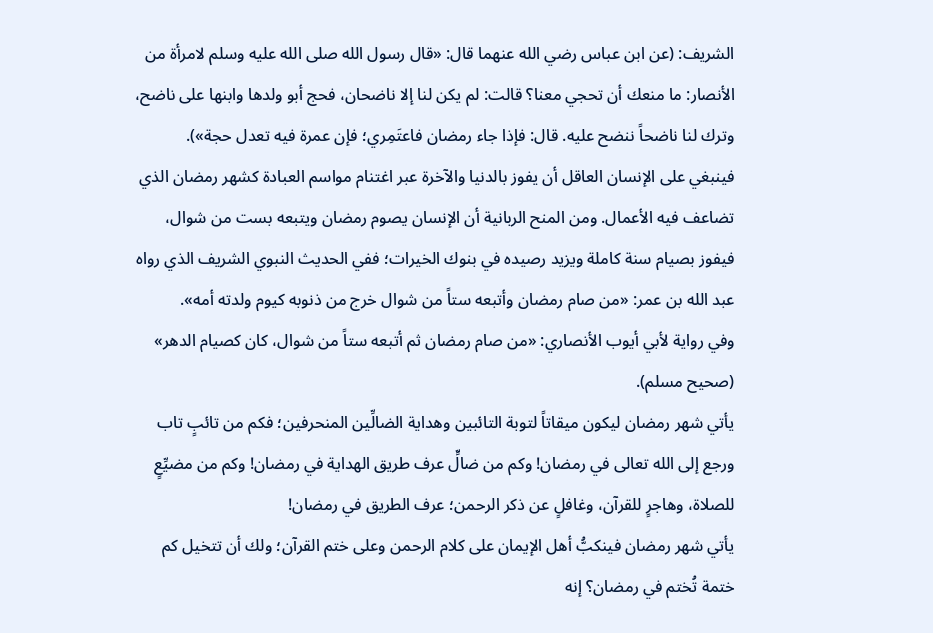الشريف: (عن ابن عباس رضي الله عنهما قال: «قال رسول الله صلى الله عليه وسلم لامرأة من الأنصار: ما منعك أن تحجي معنا؟ قالت: لم يكن لنا إلا ناضحان، فحج أبو ولدها وابنها على ناضح، وترك لنا ناضحاً ننضح عليه. قال: فإذا جاء رمضان فاعتَمِري؛ فإن عمرة فيه تعدل حجة»).
فينبغي على الإنسان العاقل أن يفوز بالدنيا والآخرة عبر اغتنام مواسم العبادة كشهر رمضان الذي تضاعف فيه الأعمال. ومن المنح الربانية أن الإنسان يصوم رمضان ويتبعه بست من شوال، فيفوز بصيام سنة كاملة ويزيد رصيده في بنوك الخيرات؛ ففي الحديث النبوي الشريف الذي رواه عبد الله بن عمر: «من صام رمضان وأتبعه ستاً من شوال خرج من ذنوبه كيوم ولدته أمه».
وفي رواية لأبي أيوب الأنصاري: «من صام رمضان ثم أتبعه ستاً من شوال، كان كصيام الدهر» (صحيح مسلم).
يأتي شهر رمضان ليكون ميقاتاً لتوبة التائبين وهداية الضالِّين المنحرفين؛ فكم من تائبٍ تاب ورجع إلى الله تعالى في رمضان! وكم من ضالٍّ عرف طريق الهداية في رمضان! وكم من مضيِّعٍ للصلاة، وهاجرٍ للقرآن، وغافلٍ عن ذكر الرحمن؛ عرف الطريق في رمضان!
يأتي شهر رمضان فينكبُّ أهل الإيمان على كلام الرحمن وعلى ختم القرآن؛ ولك أن تتخيل كم ختمة تُختم في رمضان؟ إنه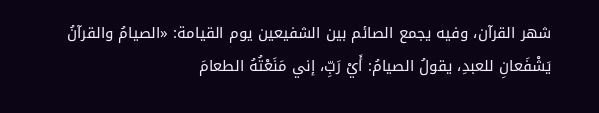شهر القرآن، وفيه يجمع الصائم بين الشفيعين يوم القيامة: «الصيامُ والقرآنُ يَشْفَعانِ للعبدِ، يقولُ الصيامُ: أَيْ رَبِّ، إني مَنَعْتُهُ الطعامَ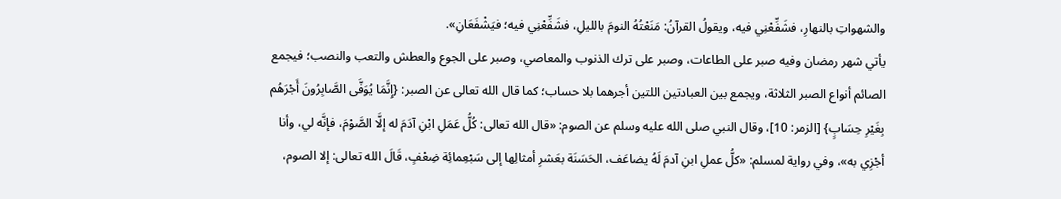والشهواتِ بالنهارِ، فشَفِّعْنِي فيه، ويقولُ القرآنُ: مَنَعْتُهُ النومَ بالليلِ، فشَفِّعْنِي فيه؛ فيَشْفَعَانِ».
يأتي شهر رمضان وفيه صبر على الطاعات، وصبر على ترك الذنوب والمعاصي، وصبر على الجوع والعطش والتعب والنصب؛ فيجمع الصائم أنواع الصبر الثلاثة، ويجمع بين العبادتين اللتين أجرهما بلا حساب؛ كما قال الله تعالى عن الصبر: {إِنَّمَا يُوَفَّى الصَّابِرُونَ أَجْرَهُم بِغَيْرِ حِسَابٍ} [الزمر: 10]، وقال النبي صلى الله عليه وسلم عن الصوم: «قال الله تعالى: كُلُّ عَمَلِ ابْنِ آدَمَ له إلَّا الصَّوْمَ، فإنَّه لي، وأنا أجْزِي به»، وفي رواية لمسلم: «كلُّ عملِ ابنِ آدمَ لَهُ يضاعَف، الحَسَنَة بعَشرِ أمثالِها إلى سَبْعِمائِة ضِعْفٍ، قَالَ الله تعالى: إلا الصوم،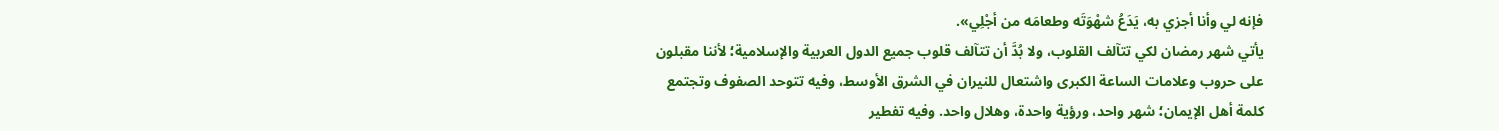فإنه لي وأنا أجزي به، يَدَعُ شهْوَتَه وطعامَه من أجْلِي».
يأتي شهر رمضان لكي تتآلف القلوب، ولا بُدَّ أن تتآلف قلوب جميع الدول العربية والإسلامية؛ لأننا مقبلون على حروب وعلامات الساعة الكبرى واشتعال للنيران في الشرق الأوسط، وفيه تتوحد الصفوف وتجتمع كلمة أهل الإيمان؛ شهر واحد، ورؤية واحدة، وهلال واحد. وفيه تفطير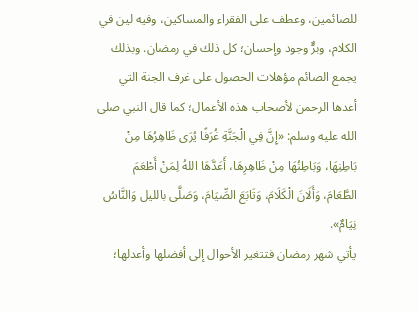للصائمين، وعطف على الفقراء والمساكين، وفيه لين في الكلام، وبرٌّ وجود وإحسان؛ كل ذلك في رمضان. وبذلك يجمع الصائم مؤهلات الحصول على غرف الجنة التي أعدها الرحمن لأصحاب هذه الأعمال؛ كما قال النبي صلى الله عليه وسلم: «إِنَّ فِي الْجَنَّةِ غُرَفًا يُرَى ظَاهِرُهَا مِنْ بَاطِنِهَا، وَبَاطِنُهَا مِنْ ظَاهِرِهَا، أَعَدَّهَا اللهُ لِمَنْ أَطْعَمَ الطَّعَامَ، وَأَلَانَ الْكَلَامَ، وَتَابَعَ الصِّيَامَ، وَصَلَّى بالليل وَالنَّاسُ نِيَامٌ».
يأتي شهر رمضان فتتغير الأحوال إلى أفضلها وأعدلها؛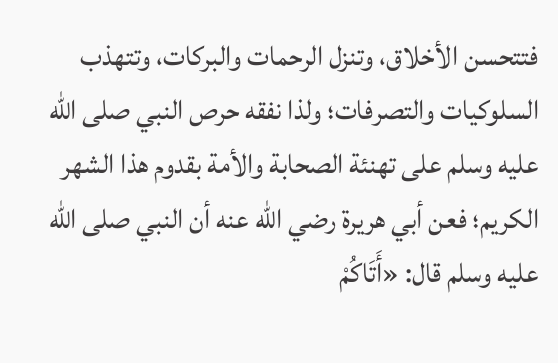فتتحسن الأخلاق، وتنزل الرحمات والبركات، وتتهذب السلوكيات والتصرفات؛ ولذا نفقه حرص النبي صلى الله عليه وسلم على تهنئة الصحابة والأمة بقدوم هذا الشهر الكريم؛ فعن أبي هريرة رضي الله عنه أن النبي صلى الله عليه وسلم قال: «أَتَاكُمْ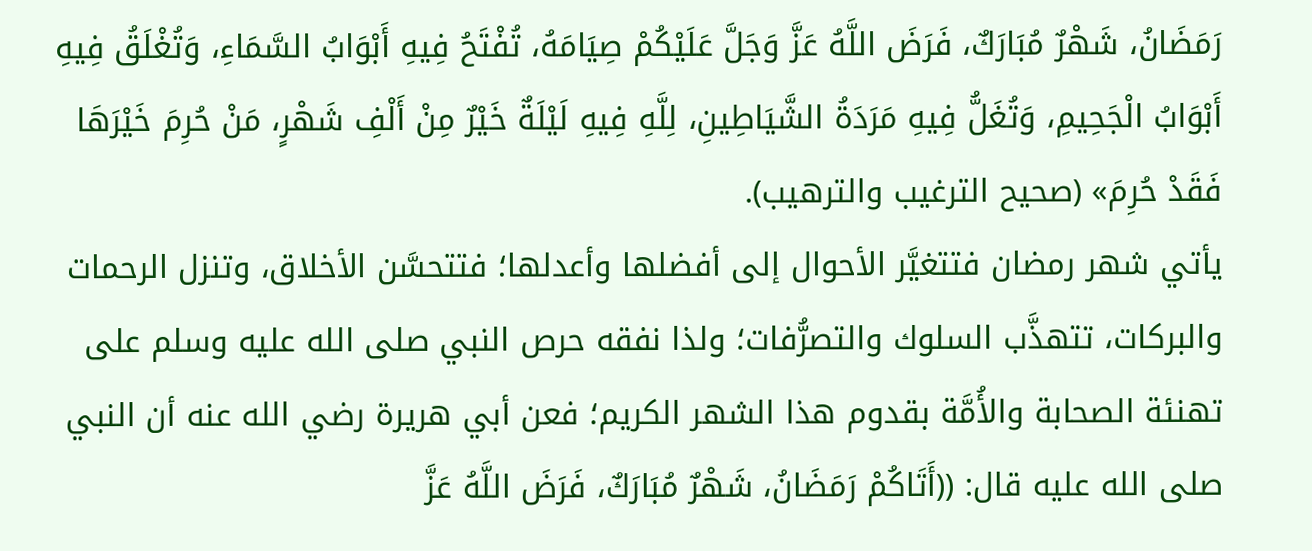رَمَضَانُ، شَهْرٌ مُبَارَكٌ، فَرَضَ اللَّهُ عَزَّ وَجَلَّ عَلَيْكُمْ صِيَامَهُ، تُفْتَحُ فِيهِ أَبْوَابُ السَّمَاءِ، وَتُغْلَقُ فِيهِ أَبْوَابُ الْجَحِيمِ، وَتُغَلُّ فِيهِ مَرَدَةُ الشَّيَاطِينِ، لِلَّهِ فِيهِ لَيْلَةٌ خَيْرٌ مِنْ أَلْفِ شَهْرٍ، مَنْ حُرِمَ خَيْرَهَا فَقَدْ حُرِمَ» (صحيح الترغيب والترهيب).
يأتي شهر رمضان فتتغيَّر الأحوال إلى أفضلها وأعدلها؛ فتتحسَّن الأخلاق، وتنزل الرحمات والبركات، تتهذَّب السلوك والتصرُّفات؛ ولذا نفقه حرص النبي صلى الله عليه وسلم على تهنئة الصحابة والأُمَّة بقدوم هذا الشهر الكريم؛ فعن أبي هريرة رضي الله عنه أن النبي صلى الله عليه قال: ((أَتَاكُمْ رَمَضَانُ، شَهْرٌ مُبَارَكٌ، فَرَضَ اللَّهُ عَزَّ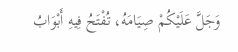وَجَلَّ عَلَيْكُمْ صِيَامَهُ، تُفْتَحُ فِيهِ أَبْوَابُ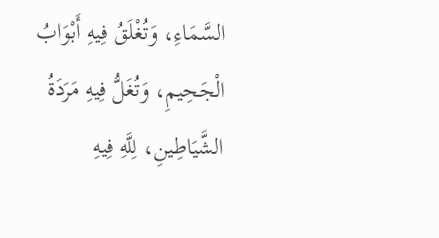السَّمَاءِ، وَتُغْلَقُ فِيهِ أَبْوَابُ الْجَحِيمِ، وَتُغَلُّ فِيهِ مَرَدَةُ الشَّيَاطِينِ، لِلَّهِ فِيهِ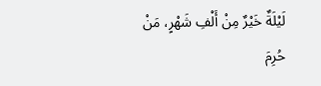لَيْلَةٌ خَيْرٌ مِنْ أَلْفِ شَهْرٍ، مَنْ حُرِمَ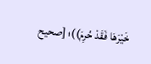خَيْرَهَا فَقَدْ حُرِمَ))؛ [صحيح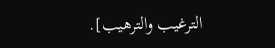الترغيب والترهيب].